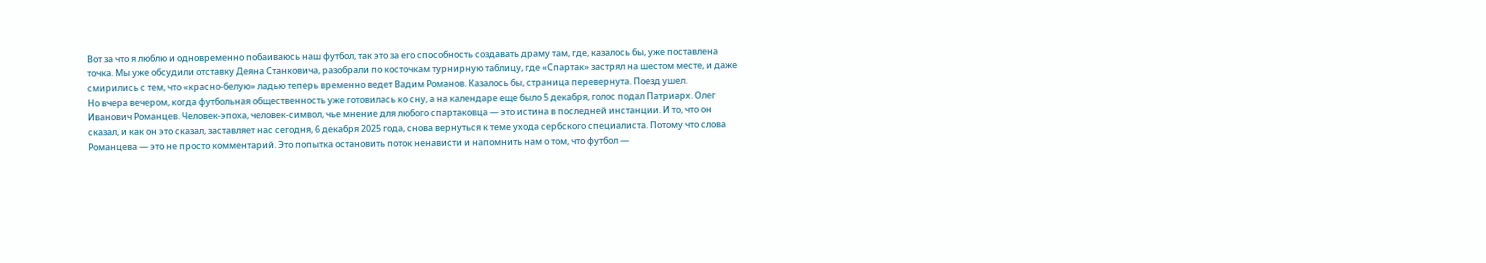Вот за что я люблю и одновременно побаиваюсь наш футбол, так это за его способность создавать драму там, где, казалось бы, уже поставлена точка. Мы уже обсудили отставку Деяна Станковича, разобрали по косточкам турнирную таблицу, где «Спартак» застрял на шестом месте, и даже смирились с тем, что «красно-белую» ладью теперь временно ведет Вадим Романов. Казалось бы, страница перевернута. Поезд ушел.
Но вчера вечером, когда футбольная общественность уже готовилась ко сну, а на календаре еще было 5 декабря, голос подал Патриарх. Олег Иванович Романцев. Человек-эпоха, человек-символ, чье мнение для любого спартаковца — это истина в последней инстанции. И то, что он сказал, и как он это сказал, заставляет нас сегодня, 6 декабря 2025 года, снова вернуться к теме ухода сербского специалиста. Потому что слова Романцева — это не просто комментарий. Это попытка остановить поток ненависти и напомнить нам о том, что футбол —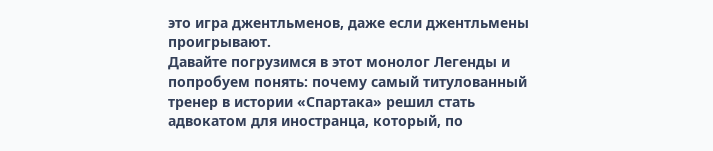это игра джентльменов, даже если джентльмены проигрывают.
Давайте погрузимся в этот монолог Легенды и попробуем понять: почему самый титулованный тренер в истории «Спартака» решил стать адвокатом для иностранца, который, по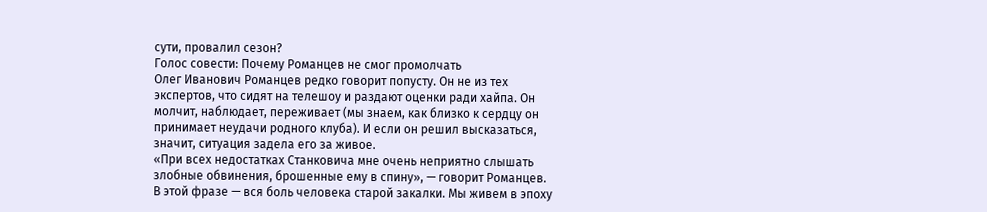сути, провалил сезон?
Голос совести: Почему Романцев не смог промолчать
Олег Иванович Романцев редко говорит попусту. Он не из тех экспертов, что сидят на телешоу и раздают оценки ради хайпа. Он молчит, наблюдает, переживает (мы знаем, как близко к сердцу он принимает неудачи родного клуба). И если он решил высказаться, значит, ситуация задела его за живое.
«При всех недостатках Станковича мне очень неприятно слышать злобные обвинения, брошенные ему в спину», — говорит Романцев.
В этой фразе — вся боль человека старой закалки. Мы живем в эпоху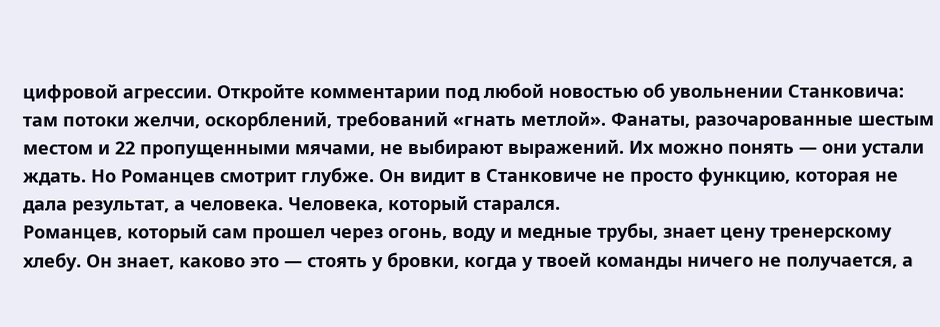цифровой агрессии. Откройте комментарии под любой новостью об увольнении Станковича: там потоки желчи, оскорблений, требований «гнать метлой». Фанаты, разочарованные шестым местом и 22 пропущенными мячами, не выбирают выражений. Их можно понять — они устали ждать. Но Романцев смотрит глубже. Он видит в Станковиче не просто функцию, которая не дала результат, а человека. Человека, который старался.
Романцев, который сам прошел через огонь, воду и медные трубы, знает цену тренерскому хлебу. Он знает, каково это — стоять у бровки, когда у твоей команды ничего не получается, а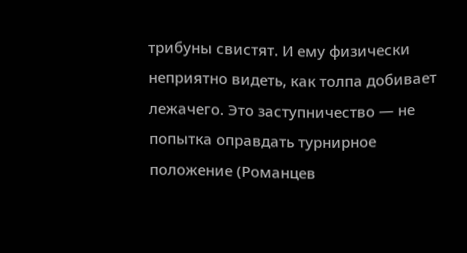трибуны свистят. И ему физически неприятно видеть, как толпа добивает лежачего. Это заступничество — не попытка оправдать турнирное положение (Романцев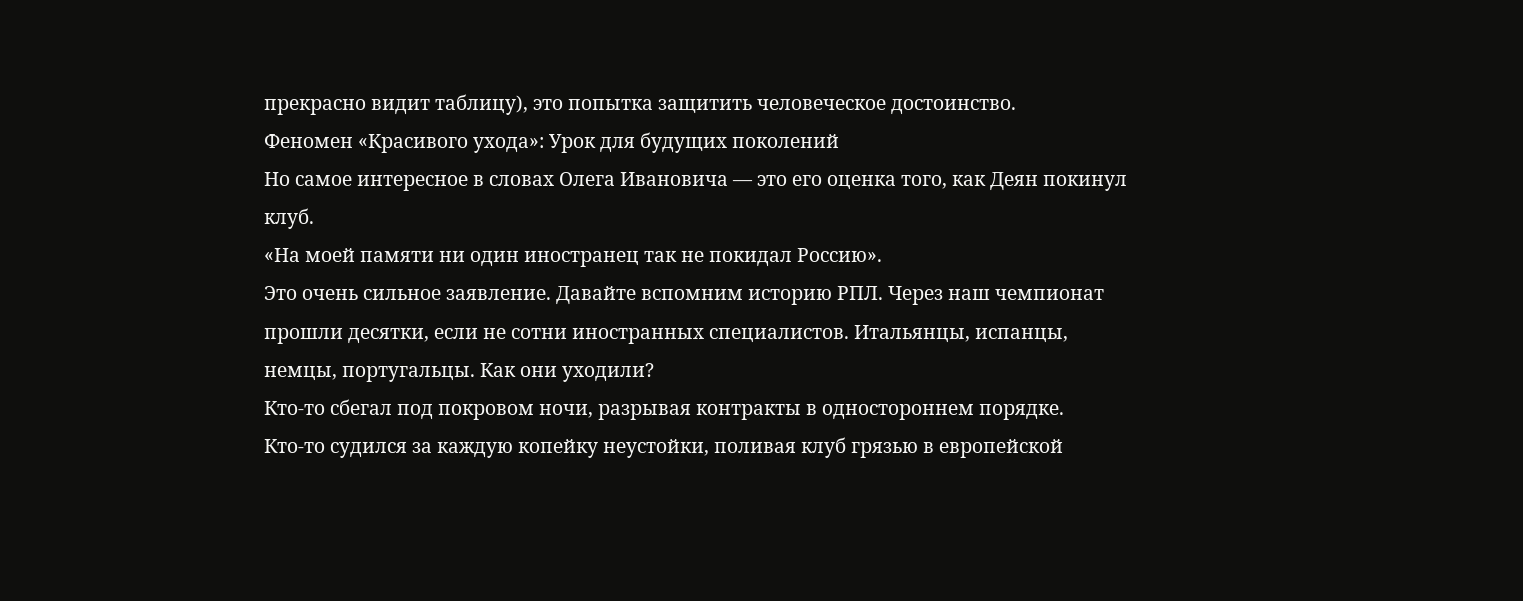прекрасно видит таблицу), это попытка защитить человеческое достоинство.
Феномен «Красивого ухода»: Урок для будущих поколений
Но самое интересное в словах Олега Ивановича — это его оценка того, как Деян покинул клуб.
«На моей памяти ни один иностранец так не покидал Россию».
Это очень сильное заявление. Давайте вспомним историю РПЛ. Через наш чемпионат прошли десятки, если не сотни иностранных специалистов. Итальянцы, испанцы, немцы, португальцы. Как они уходили?
Кто-то сбегал под покровом ночи, разрывая контракты в одностороннем порядке.
Кто-то судился за каждую копейку неустойки, поливая клуб грязью в европейской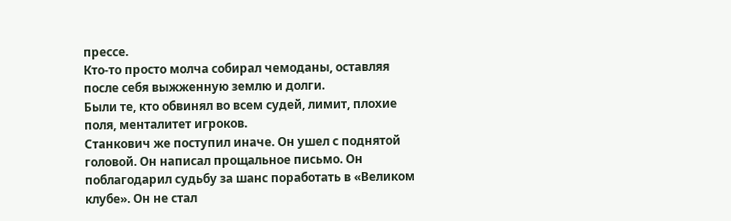прессе.
Кто-то просто молча собирал чемоданы, оставляя после себя выжженную землю и долги.
Были те, кто обвинял во всем судей, лимит, плохие поля, менталитет игроков.
Станкович же поступил иначе. Он ушел с поднятой головой. Он написал прощальное письмо. Он поблагодарил судьбу за шанс поработать в «Великом клубе». Он не стал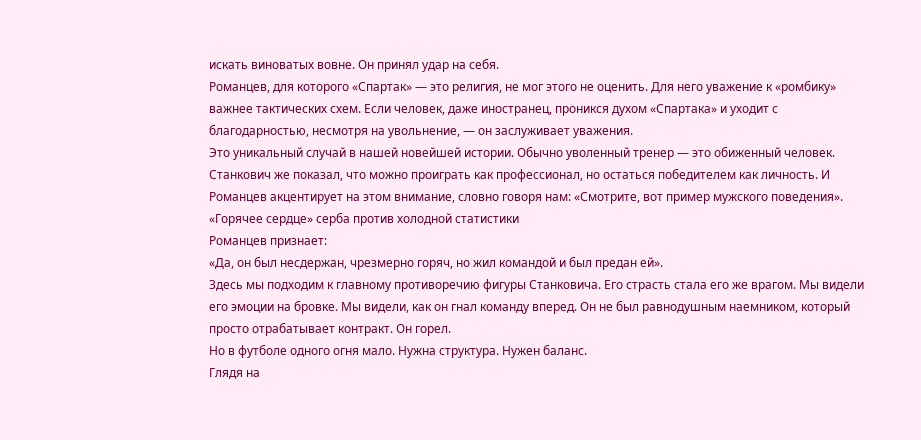искать виноватых вовне. Он принял удар на себя.
Романцев, для которого «Спартак» — это религия, не мог этого не оценить. Для него уважение к «ромбику» важнее тактических схем. Если человек, даже иностранец, проникся духом «Спартака» и уходит с благодарностью, несмотря на увольнение, — он заслуживает уважения.
Это уникальный случай в нашей новейшей истории. Обычно уволенный тренер — это обиженный человек. Станкович же показал, что можно проиграть как профессионал, но остаться победителем как личность. И Романцев акцентирует на этом внимание, словно говоря нам: «Смотрите, вот пример мужского поведения».
«Горячее сердце» серба против холодной статистики
Романцев признает:
«Да, он был несдержан, чрезмерно горяч, но жил командой и был предан ей».
Здесь мы подходим к главному противоречию фигуры Станковича. Его страсть стала его же врагом. Мы видели его эмоции на бровке. Мы видели, как он гнал команду вперед. Он не был равнодушным наемником, который просто отрабатывает контракт. Он горел.
Но в футболе одного огня мало. Нужна структура. Нужен баланс.
Глядя на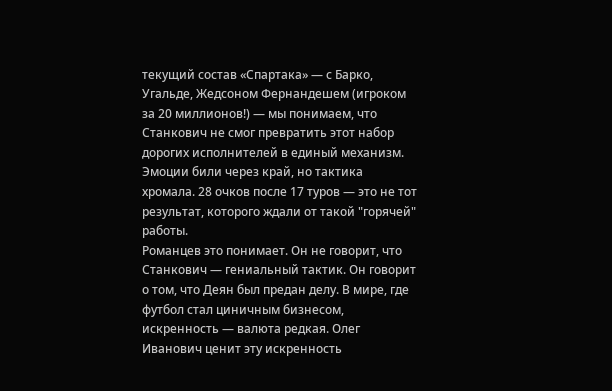текущий состав «Спартака» — с Барко, Угальде, Жедсоном Фернандешем (игроком за 20 миллионов!) — мы понимаем, что Станкович не смог превратить этот набор дорогих исполнителей в единый механизм. Эмоции били через край, но тактика хромала. 28 очков после 17 туров — это не тот результат, которого ждали от такой "горячей" работы.
Романцев это понимает. Он не говорит, что Станкович — гениальный тактик. Он говорит о том, что Деян был предан делу. В мире, где футбол стал циничным бизнесом, искренность — валюта редкая. Олег Иванович ценит эту искренность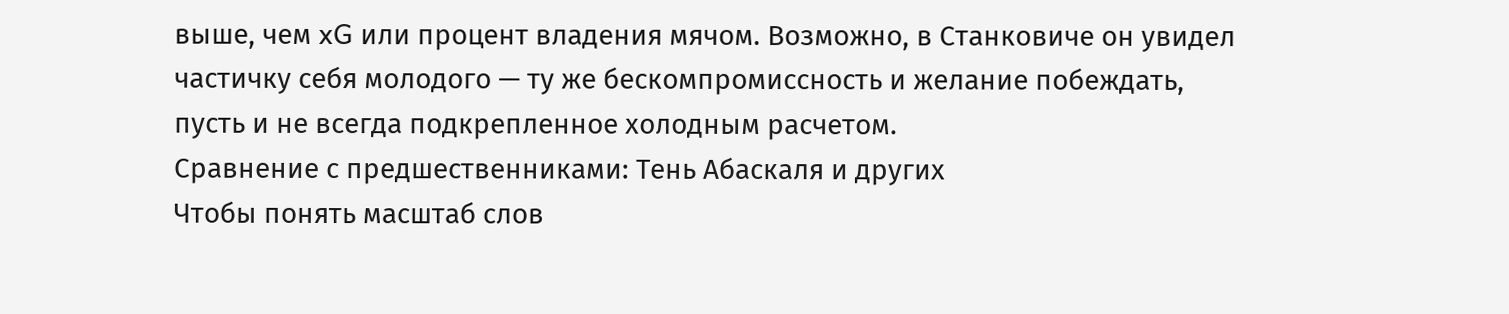выше, чем xG или процент владения мячом. Возможно, в Станковиче он увидел частичку себя молодого — ту же бескомпромиссность и желание побеждать, пусть и не всегда подкрепленное холодным расчетом.
Сравнение с предшественниками: Тень Абаскаля и других
Чтобы понять масштаб слов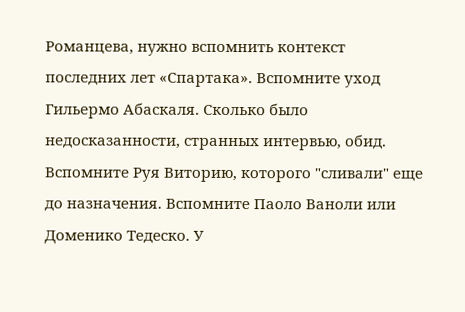Романцева, нужно вспомнить контекст последних лет «Спартака». Вспомните уход Гильермо Абаскаля. Сколько было недосказанности, странных интервью, обид. Вспомните Руя Виторию, которого "сливали" еще до назначения. Вспомните Паоло Ваноли или Доменико Тедеско. У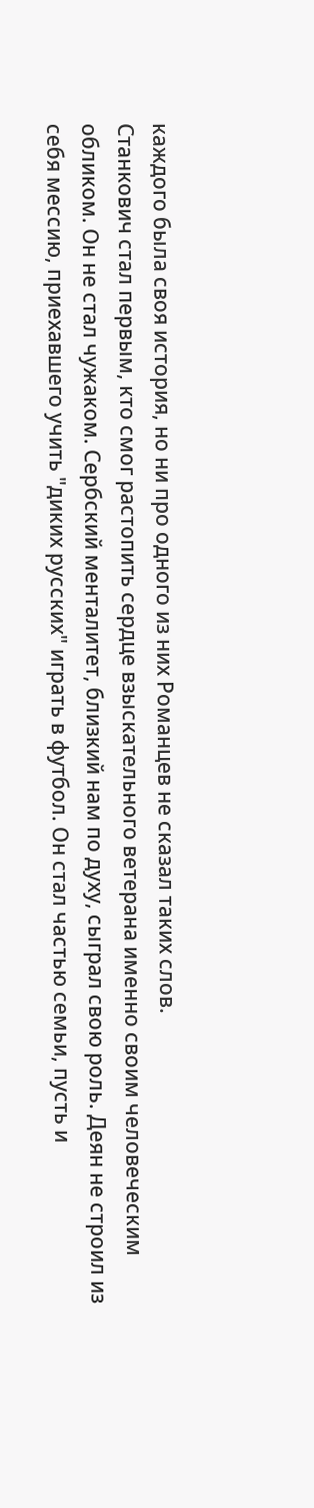каждого была своя история, но ни про одного из них Романцев не сказал таких слов.
Станкович стал первым, кто смог растопить сердце взыскательного ветерана именно своим человеческим обликом. Он не стал чужаком. Сербский менталитет, близкий нам по духу, сыграл свою роль. Деян не строил из себя мессию, приехавшего учить "диких русских" играть в футбол. Он стал частью семьи, пусть и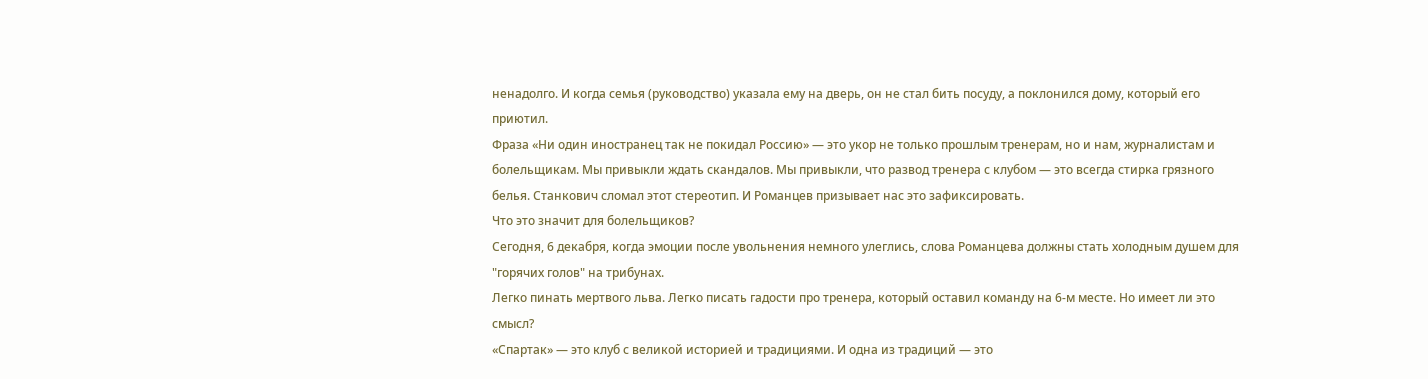ненадолго. И когда семья (руководство) указала ему на дверь, он не стал бить посуду, а поклонился дому, который его приютил.
Фраза «Ни один иностранец так не покидал Россию» — это укор не только прошлым тренерам, но и нам, журналистам и болельщикам. Мы привыкли ждать скандалов. Мы привыкли, что развод тренера с клубом — это всегда стирка грязного белья. Станкович сломал этот стереотип. И Романцев призывает нас это зафиксировать.
Что это значит для болельщиков?
Сегодня, 6 декабря, когда эмоции после увольнения немного улеглись, слова Романцева должны стать холодным душем для "горячих голов" на трибунах.
Легко пинать мертвого льва. Легко писать гадости про тренера, который оставил команду на 6-м месте. Но имеет ли это смысл?
«Спартак» — это клуб с великой историей и традициями. И одна из традиций — это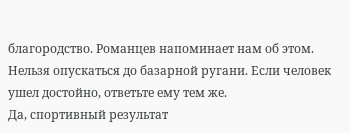благородство. Романцев напоминает нам об этом. Нельзя опускаться до базарной ругани. Если человек ушел достойно, ответьте ему тем же.
Да, спортивный результат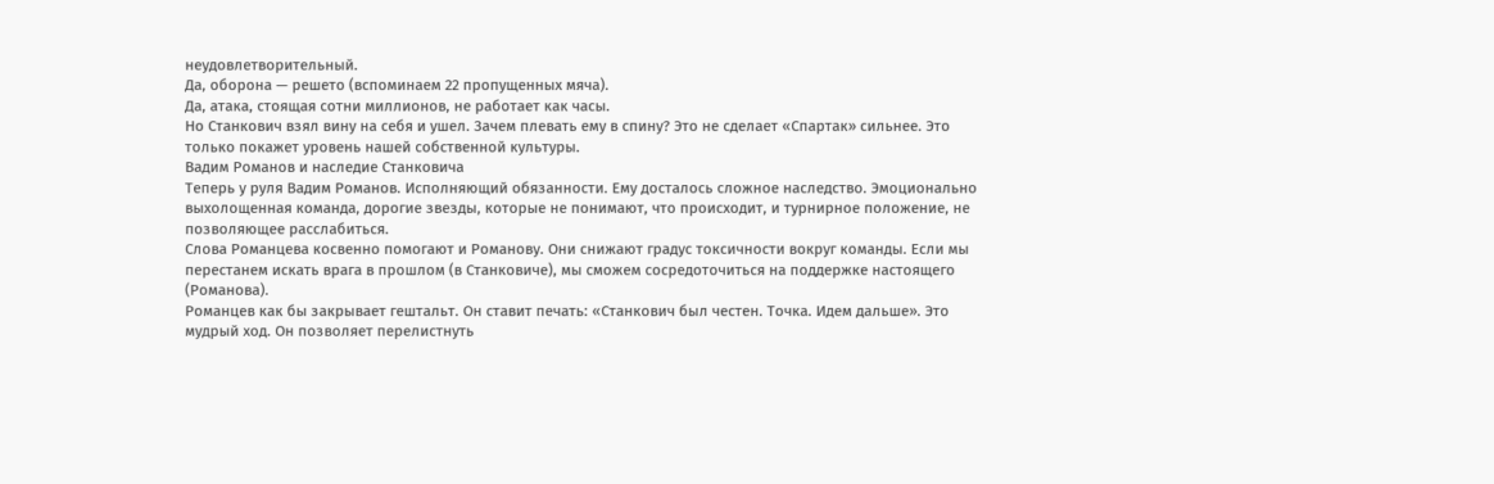неудовлетворительный.
Да, оборона — решето (вспоминаем 22 пропущенных мяча).
Да, атака, стоящая сотни миллионов, не работает как часы.
Но Станкович взял вину на себя и ушел. Зачем плевать ему в спину? Это не сделает «Спартак» сильнее. Это только покажет уровень нашей собственной культуры.
Вадим Романов и наследие Станковича
Теперь у руля Вадим Романов. Исполняющий обязанности. Ему досталось сложное наследство. Эмоционально выхолощенная команда, дорогие звезды, которые не понимают, что происходит, и турнирное положение, не позволяющее расслабиться.
Слова Романцева косвенно помогают и Романову. Они снижают градус токсичности вокруг команды. Если мы перестанем искать врага в прошлом (в Станковиче), мы сможем сосредоточиться на поддержке настоящего (Романова).
Романцев как бы закрывает гештальт. Он ставит печать: «Станкович был честен. Точка. Идем дальше». Это мудрый ход. Он позволяет перелистнуть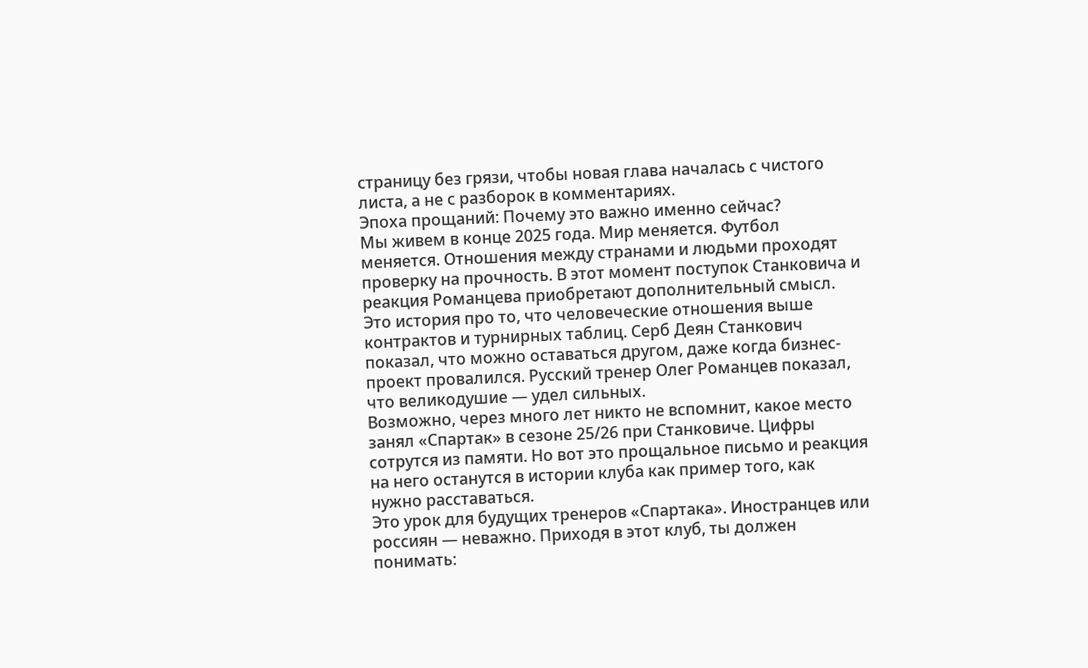страницу без грязи, чтобы новая глава началась с чистого листа, а не с разборок в комментариях.
Эпоха прощаний: Почему это важно именно сейчас?
Мы живем в конце 2025 года. Мир меняется. Футбол меняется. Отношения между странами и людьми проходят проверку на прочность. В этот момент поступок Станковича и реакция Романцева приобретают дополнительный смысл.
Это история про то, что человеческие отношения выше контрактов и турнирных таблиц. Серб Деян Станкович показал, что можно оставаться другом, даже когда бизнес-проект провалился. Русский тренер Олег Романцев показал, что великодушие — удел сильных.
Возможно, через много лет никто не вспомнит, какое место занял «Спартак» в сезоне 25/26 при Станковиче. Цифры сотрутся из памяти. Но вот это прощальное письмо и реакция на него останутся в истории клуба как пример того, как нужно расставаться.
Это урок для будущих тренеров «Спартака». Иностранцев или россиян — неважно. Приходя в этот клуб, ты должен понимать: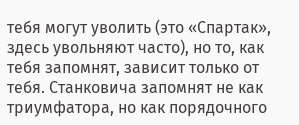тебя могут уволить (это «Спартак», здесь увольняют часто), но то, как тебя запомнят, зависит только от тебя. Станковича запомнят не как триумфатора, но как порядочного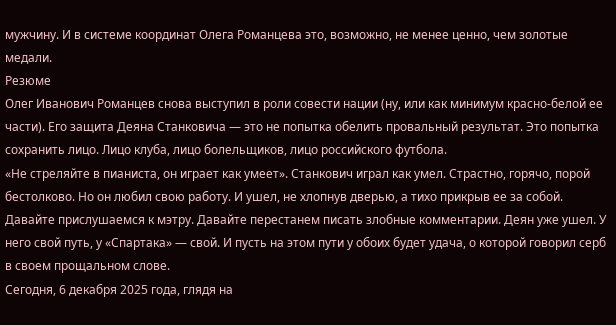мужчину. И в системе координат Олега Романцева это, возможно, не менее ценно, чем золотые медали.
Резюме
Олег Иванович Романцев снова выступил в роли совести нации (ну, или как минимум красно-белой ее части). Его защита Деяна Станковича — это не попытка обелить провальный результат. Это попытка сохранить лицо. Лицо клуба, лицо болельщиков, лицо российского футбола.
«Не стреляйте в пианиста, он играет как умеет». Станкович играл как умел. Страстно, горячо, порой бестолково. Но он любил свою работу. И ушел, не хлопнув дверью, а тихо прикрыв ее за собой.
Давайте прислушаемся к мэтру. Давайте перестанем писать злобные комментарии. Деян уже ушел. У него свой путь, у «Спартака» — свой. И пусть на этом пути у обоих будет удача, о которой говорил серб в своем прощальном слове.
Сегодня, 6 декабря 2025 года, глядя на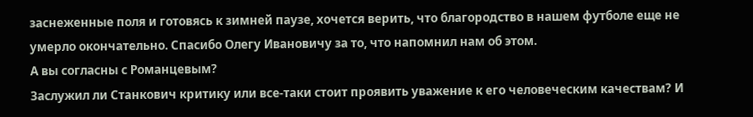заснеженные поля и готовясь к зимней паузе, хочется верить, что благородство в нашем футболе еще не умерло окончательно. Спасибо Олегу Ивановичу за то, что напомнил нам об этом.
А вы согласны с Романцевым?
Заслужил ли Станкович критику или все-таки стоит проявить уважение к его человеческим качествам? И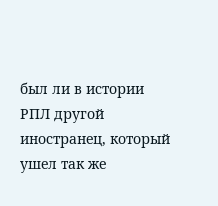был ли в истории РПЛ другой иностранец, который ушел так же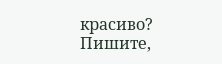красиво?
Пишите,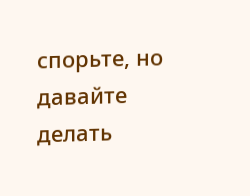спорьте, но давайте делать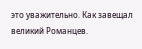это уважительно. Как завещал великий Романцев.